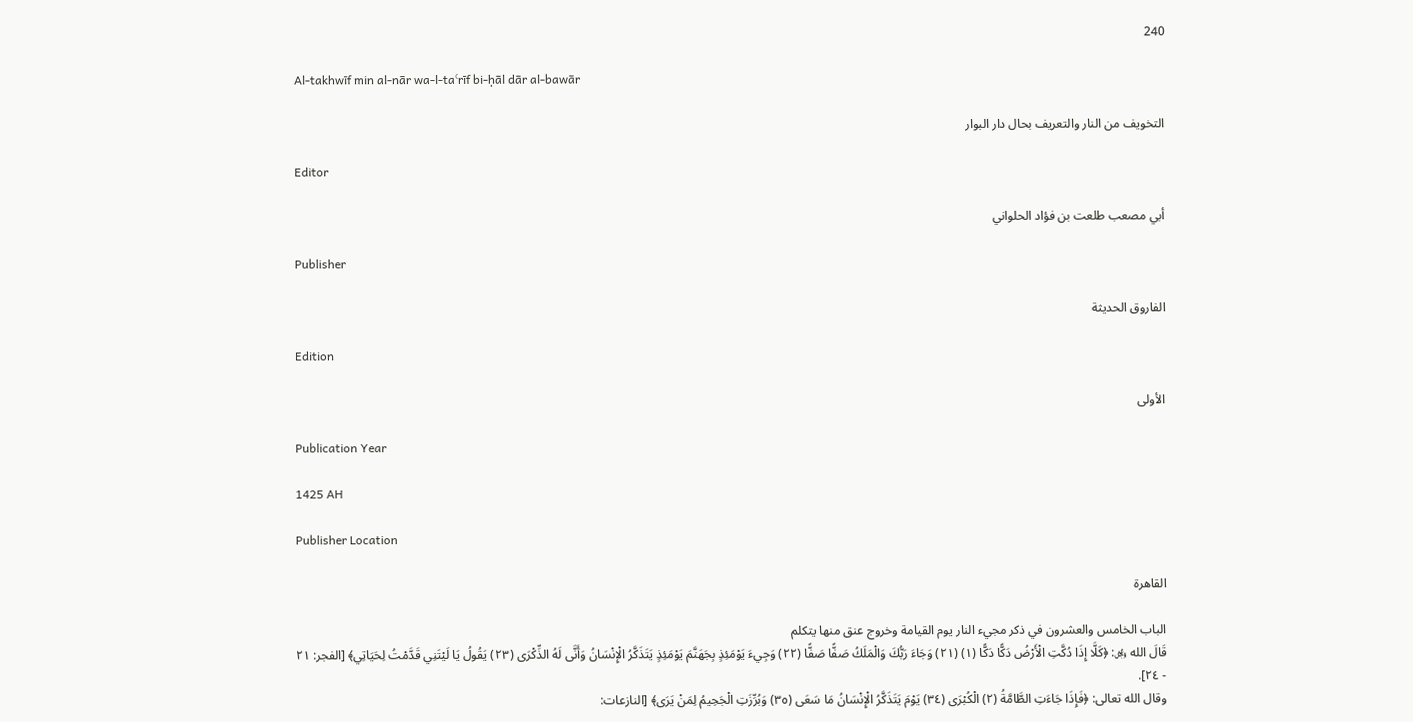240

Al-takhwīf min al-nār wa-l-taʿrīf bi-ḥāl dār al-bawār

التخويف من النار والتعريف بحال دار البوار

Editor

أبي مصعب طلعت بن فؤاد الحلواني

Publisher

الفاروق الحديثة

Edition

الأولى

Publication Year

1425 AH

Publisher Location

القاهرة

الباب الخامس والعشرون في ذكر مجيء النار يوم القيامة وخروج عنق منها يتكلم
قَالَ الله ﷿: ﴿كَلَّا إِذَا دُكَّتِ الْأَرْضُ دَكًّا دَكًّا (١) (٢١) وَجَاءَ رَبُّكَ وَالْمَلَكُ صَفًّا صَفًّا (٢٢) وَجِيءَ يَوْمَئِذٍ بِجَهَنَّمَ يَوْمَئِذٍ يَتَذَكَّرُ الْإِنْسَانُ وَأَنَّى لَهُ الذِّكْرَى (٢٣) يَقُولُ يَا لَيْتَنِي قَدَّمْتُ لِحَيَاتِي﴾ [الفجر: ٢١ - ٢٤].
وقال الله تعالى: ﴿فَإِذَا جَاءَتِ الطَّامَّةُ (٢) الْكُبْرَى (٣٤) يَوْمَ يَتَذَكَّرُ الْإِنْسَانُ مَا سَعَى (٣٥) وَبُرِّزَتِ الْجَحِيمُ لِمَنْ يَرَى﴾ [النازعات: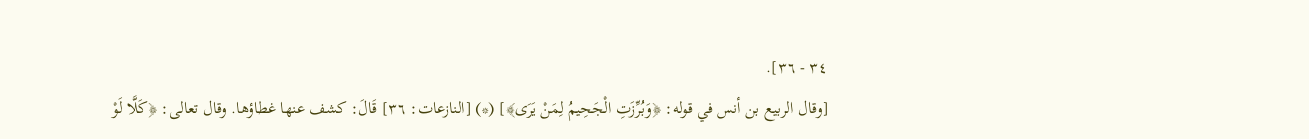٣٤ - ٣٦].
[وقال الربيع بن أنس في قوله: ﴿وَبُرِّزَتِ الْجَحِيمُ لِمَنْ يَرَى﴾] (*) [النازعات: ٣٦] قَالَ: كشف عنها غطاؤها. وقال تعالى: ﴿كَلَّا لَوْ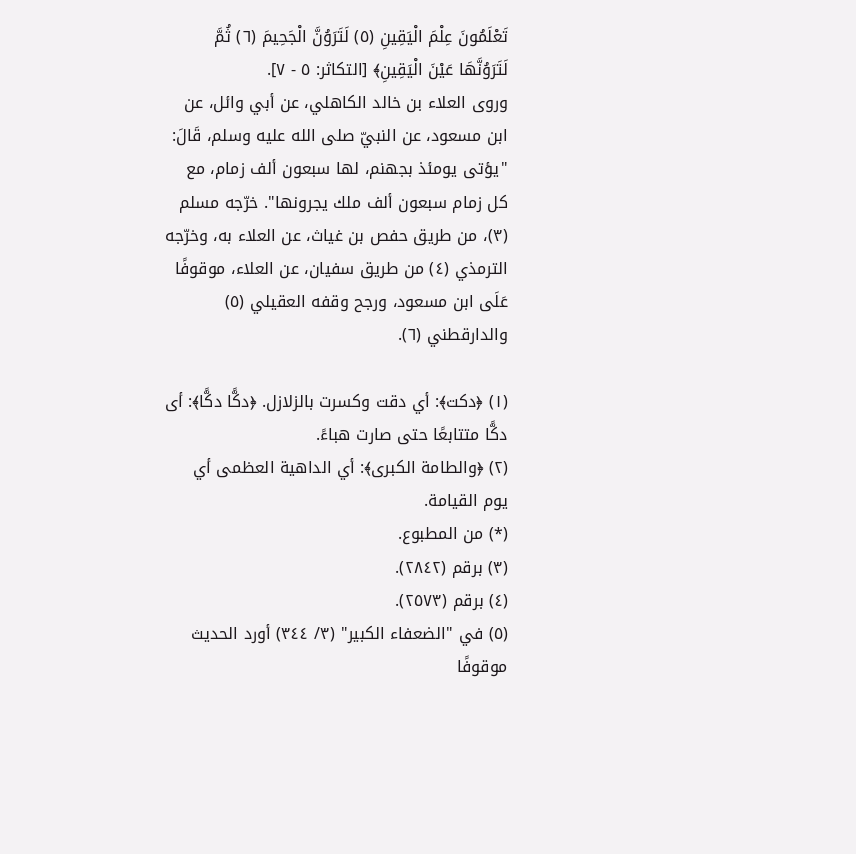تَعْلَمُونَ عِلْمَ الْيَقِينِ (٥) لَتَرَوُنَّ الْجَحِيمَ (٦) ثُمَّ لَتَرَوُنَّهَا عَيْنَ الْيَقِينِ﴾ [التكاثر: ٥ - ٧].
وروى العلاء بن خالد الكاهلي، عن أبي وائل، عن ابن مسعود، عن النبيّ صلى الله عليه وسلم، قَالَ: "يؤتى يومئذ بجهنم، لها سبعون ألف زمام، مع كل زمام سبعون ألف ملك يجرونها". خرّجه مسلم (٣)، من طريق حفص بن غياث، عن العلاء به، وخرّجه الترمذي (٤) من طريق سفيان، عن العلاء، موقوفًا عَلَى ابن مسعود، ورجح وقفه العقيلي (٥) والدارقطني (٦).

(١) ﴿دكت﴾: أي دقت وكسرت بالزلازل. ﴿دكًّا دكًّا﴾: أى دكًّا متتابعًا حتى صارت هباءً.
(٢) ﴿والطامة الكبرى﴾: أي الداهية العظمى أي يوم القيامة.
(*) من المطبوع.
(٣) برقم (٢٨٤٢).
(٤) برقم (٢٥٧٣).
(٥) في "الضعفاء الكبير" (٣/ ٣٤٤) أورد الحديث موقوفًا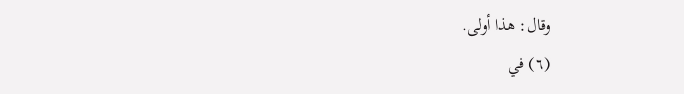وقال: هذا أولى.
(٦) في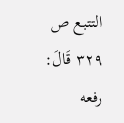التتبع ص ٣٢٩ قَالَ: رفعه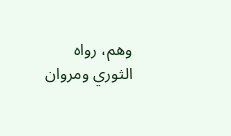وهم، رواه الثوري ومروان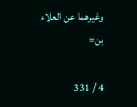وغيرهما عن العلاء بن=

4 / 331